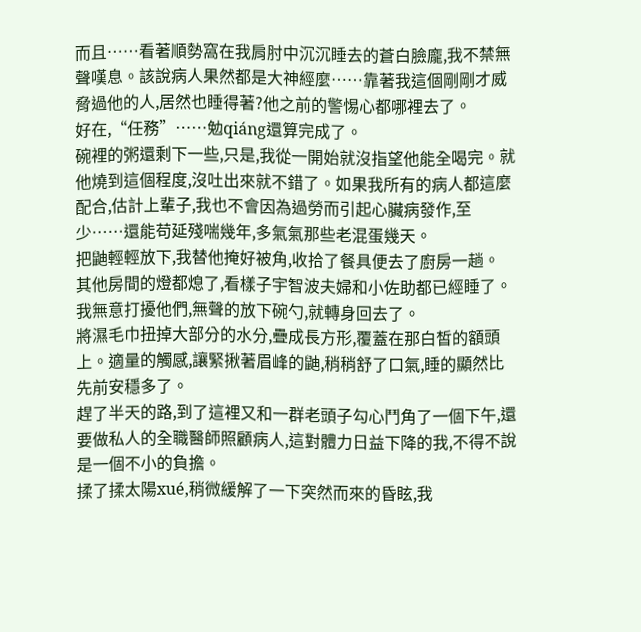而且……看著順勢窩在我肩肘中沉沉睡去的蒼白臉龐,我不禁無聲嘆息。該說病人果然都是大神經麼……靠著我這個剛剛才威脅過他的人,居然也睡得著?他之前的警惕心都哪裡去了。
好在,“任務”……勉qiáng還算完成了。
碗裡的粥還剩下一些,只是,我從一開始就沒指望他能全喝完。就他燒到這個程度,沒吐出來就不錯了。如果我所有的病人都這麼配合,估計上輩子,我也不會因為過勞而引起心臟病發作,至少……還能苟延殘喘幾年,多氣氣那些老混蛋幾天。
把鼬輕輕放下,我替他掩好被角,收拾了餐具便去了廚房一趟。
其他房間的燈都熄了,看樣子宇智波夫婦和小佐助都已經睡了。我無意打擾他們,無聲的放下碗勺,就轉身回去了。
將濕毛巾扭掉大部分的水分,疊成長方形,覆蓋在那白皙的額頭上。適量的觸感,讓緊揪著眉峰的鼬,稍稍舒了口氣,睡的顯然比先前安穩多了。
趕了半天的路,到了這裡又和一群老頭子勾心鬥角了一個下午,還要做私人的全職醫師照顧病人,這對體力日益下降的我,不得不說是一個不小的負擔。
揉了揉太陽xué,稍微緩解了一下突然而來的昏眩,我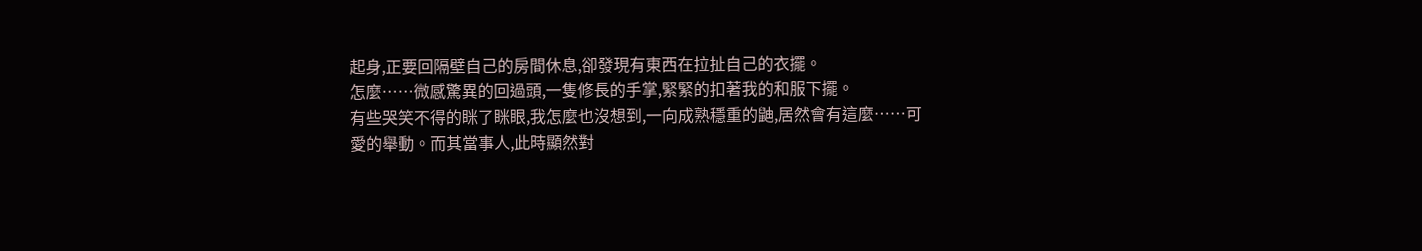起身,正要回隔壁自己的房間休息,卻發現有東西在拉扯自己的衣擺。
怎麼……微感驚異的回過頭,一隻修長的手掌,緊緊的扣著我的和服下擺。
有些哭笑不得的眯了眯眼,我怎麼也沒想到,一向成熟穩重的鼬,居然會有這麼……可愛的舉動。而其當事人,此時顯然對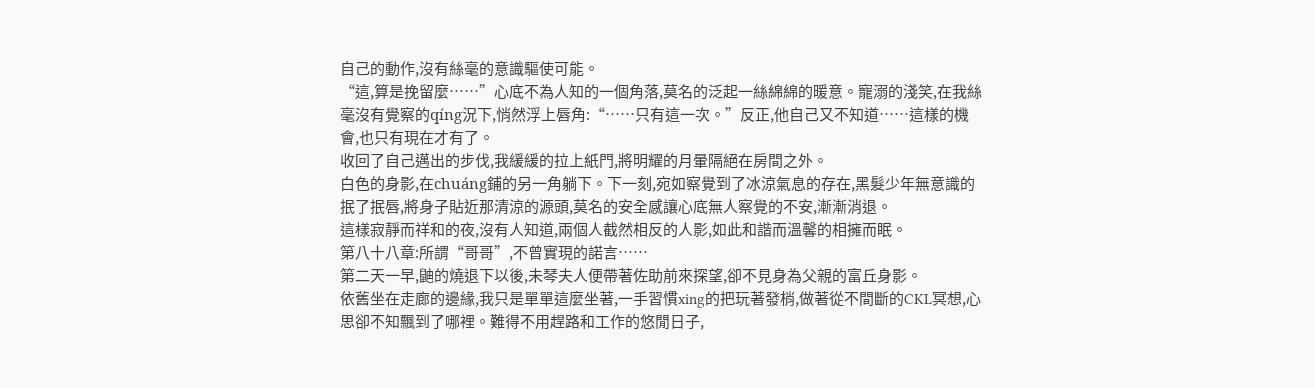自己的動作,沒有絲毫的意識驅使可能。
“這,算是挽留麼……”心底不為人知的一個角落,莫名的泛起一絲綿綿的暖意。寵溺的淺笑,在我絲毫沒有覺察的qíng況下,悄然浮上唇角:“……只有這一次。”反正,他自己又不知道……這樣的機會,也只有現在才有了。
收回了自己邁出的步伐,我緩緩的拉上紙門,將明耀的月暈隔絕在房間之外。
白色的身影,在chuáng鋪的另一角躺下。下一刻,宛如察覺到了冰涼氣息的存在,黑髮少年無意識的抿了抿唇,將身子貼近那清涼的源頭,莫名的安全感讓心底無人察覺的不安,漸漸消退。
這樣寂靜而祥和的夜,沒有人知道,兩個人截然相反的人影,如此和諧而溫馨的相擁而眠。
第八十八章:所謂“哥哥”,不曾實現的諾言……
第二天一早,鼬的燒退下以後,未琴夫人便帶著佐助前來探望,卻不見身為父親的富丘身影。
依舊坐在走廊的邊緣,我只是單單這麼坐著,一手習慣xing的把玩著發梢,做著從不間斷的CKL冥想,心思卻不知飄到了哪裡。難得不用趕路和工作的悠閒日子,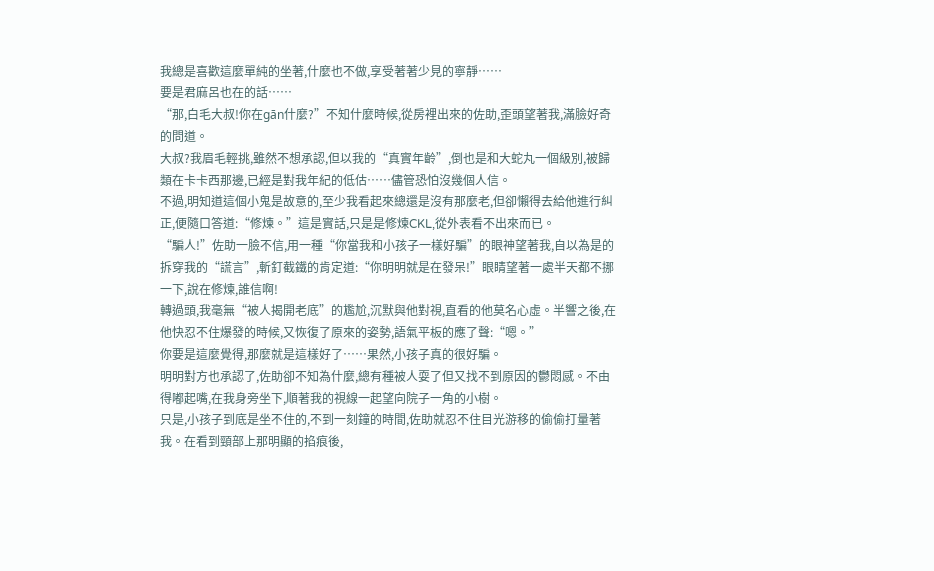我總是喜歡這麼單純的坐著,什麼也不做,享受著著少見的寧靜……
要是君麻呂也在的話……
“那,白毛大叔!你在gān什麼?”不知什麼時候,從房裡出來的佐助,歪頭望著我,滿臉好奇的問道。
大叔?我眉毛輕挑,雖然不想承認,但以我的“真實年齡”,倒也是和大蛇丸一個級別,被歸類在卡卡西那邊,已經是對我年紀的低估……儘管恐怕沒幾個人信。
不過,明知道這個小鬼是故意的,至少我看起來總還是沒有那麼老,但卻懶得去給他進行糾正,便隨口答道:“修煉。”這是實話,只是是修煉CKL,從外表看不出來而已。
“騙人!”佐助一臉不信,用一種“你當我和小孩子一樣好騙”的眼神望著我,自以為是的拆穿我的“謊言”,斬釘截鐵的肯定道:“你明明就是在發呆!”眼睛望著一處半天都不挪一下,說在修煉,誰信啊!
轉過頭,我毫無“被人揭開老底”的尷尬,沉默與他對視,直看的他莫名心虛。半響之後,在他快忍不住爆發的時候,又恢復了原來的姿勢,語氣平板的應了聲:“嗯。”
你要是這麼覺得,那麼就是這樣好了……果然,小孩子真的很好騙。
明明對方也承認了,佐助卻不知為什麼,總有種被人耍了但又找不到原因的鬱悶感。不由得嘟起嘴,在我身旁坐下,順著我的視線一起望向院子一角的小樹。
只是,小孩子到底是坐不住的,不到一刻鐘的時間,佐助就忍不住目光游移的偷偷打量著我。在看到頸部上那明顯的掐痕後,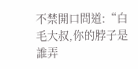不禁開口問道:“白毛大叔,你的脖子是誰弄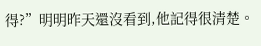得?”明明昨天還沒看到,他記得很清楚。